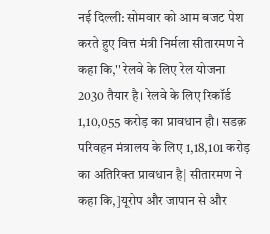नई दिल्ली: सोमवार को आम बजट पेश करते हुए वित्त मंत्री निर्मला सीतारमण ने कहा कि,'' रेलवे के लिए रेल योजना 2030 तैयार है। रेलवे के लिए रिकॉर्ड 1,10,055 करोड़ का प्रावधान हौ। सडक़ परिवहन मंत्रालय के लिए 1,18,101 करोड़ का अतिरिक्त प्रावधान है| सीतारमण ने कहा कि,]यूरोप और जापान से और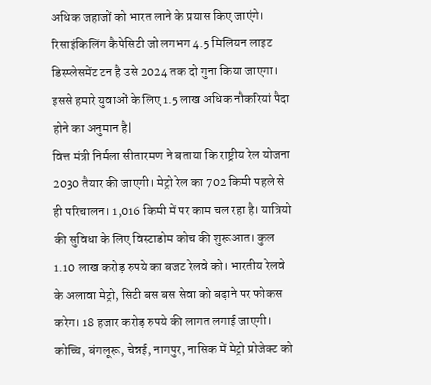अधिक जहाजों को भारत लाने के प्रयास किए जाएंगे। रिसाइंकिलिंग कैपेसिटी जो लगभग 4.5 मिलियन लाइट डिस्प्लेसमेंट टन है उसे 2024 तक दो गुना किया जाएगा। इससे हमारे युवाओं के लिए 1.5 लाख अधिक नौकरियां पैदा होने का अनुमान है|
वित्त मंत्री निर्मला सीतारमण ने बताया कि राष्ट्रीय रेल योजना 2030 तैयार की जाएगी। मेट्रो रेल का 702 किमी पहले से ही परिचालन। 1,016 किमी में पर काम चल रहा है। यात्रियो की सुविधा के लिए विस्टाडोम कोच की शुरूआत। कुल 1.10 लाख करोड़ रुपये का बजट रेलवे को। भारतीय रेलवे के अलावा मेट्रो, सिटी बस बस सेवा को बढ़ाने पर फोकस करेग। 18 हजार करोड़ रुपये की लागत लगाई जाएगी। कोच्चि, बंगलूरू, चेन्नई, नागपुर, नासिक में मेट्रो प्रोजेक्ट को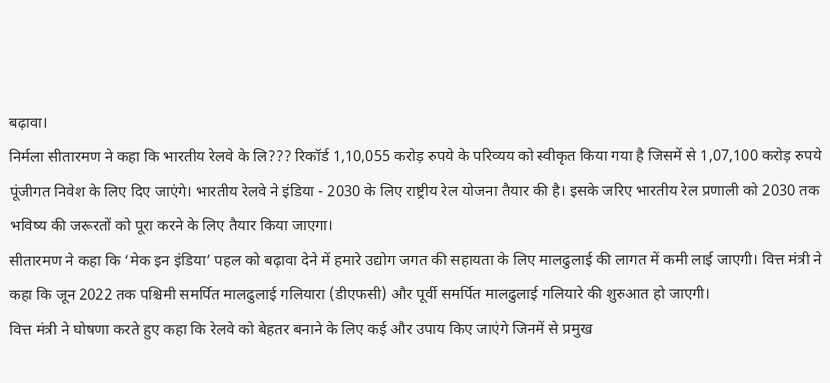बढ़ावा।
निर्मला सीतारमण ने कहा कि भारतीय रेलवे के लि??? रिकॉर्ड 1,10,055 करोड़ रुपये के परिव्यय को स्वीकृत किया गया है जिसमें से 1,07,100 करोड़ रुपये पूंजीगत निवेश के लिए दिए जाएंगे। भारतीय रेलवे ने इंडिया - 2030 के लिए राष्ट्रीय रेल योजना तैयार की है। इसके जरिए भारतीय रेल प्रणाली को 2030 तक भविष्य की जरूरतों को पूरा करने के लिए तैयार किया जाएगा।
सीतारमण ने कहा कि ‘मेक इन इंडिया’ पहल को बढ़ावा देने में हमारे उद्योग जगत की सहायता के लिए मालढुलाई की लागत में कमी लाई जाएगी। वित्त मंत्री ने कहा कि जून 2022 तक पश्चिमी समर्पित मालढुलाई गलियारा (डीएफसी) और पूर्वी समर्पित मालढुलाई गलियारे की शुरुआत हो जाएगी।
वित्त मंत्री ने घोषणा करते हुए कहा कि रेलवे को बेहतर बनाने के लिए कई और उपाय किए जाएंगे जिनमें से प्रमुख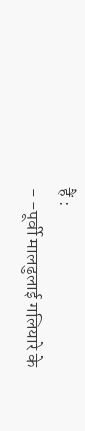हैं :
- -पूर्वी मालढुलाई गलियारे के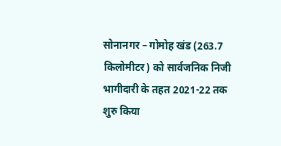सोनानगर – गोमोह खंड (263.7 किलोमीटर) को सार्वजनिक निजी भागीदारी के तहत 2021-22 तक शुरु किया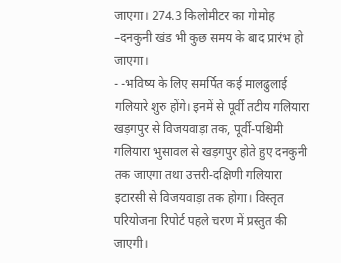जाएगा। 274.3 किलोमीटर का गोमोह –दनकुनी खंड भी कुछ समय के बाद प्रारंभ हो जाएगा।
- -भविष्य के लिए समर्पित कई मालढुलाई गलियारे शुरु होंगे। इनमें से पूर्वी तटीय गलियारा खड़गपुर से विजयवाड़ा तक, पूर्वी-पश्चिमी गलियारा भुसावल से खड़गपुर होते हुए दनकुनी तक जाएगा तथा उत्तरी-दक्षिणी गलियारा इटारसी से विजयवाड़ा तक होगा। विस्तृत परियोजना रिपोर्ट पहले चरण में प्रस्तुत की जाएगी।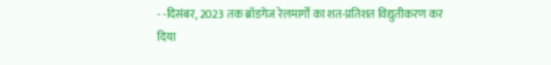- -दिसंबर, 2023 तक ब्रॉडगेज रेलमार्गों का शत-प्रतिशत विद्युतीकरण कर दिया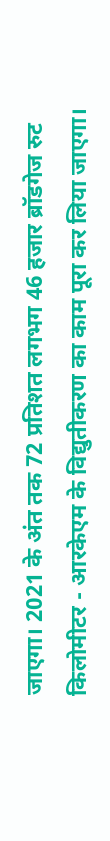जाएगा। 2021 के अंत तक 72 प्रतिशत लगभग 46 हजार ब्रॉडगेज रुट किलोमीटर - आरकेएम के विद्युतीकरण का काम पूरा कर लिया जाएगा।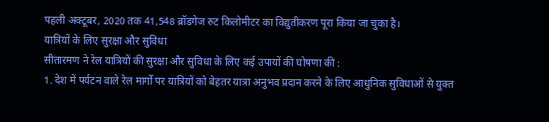पहली अक्टूबर, 2020 तक 41,548 ब्रॉडगेज रुट किलोमीटर का विद्युतीकरण पूरा किया जा चुका है।
यात्रियों के लिए सुरक्षा और सुविधा
सीतारमण ने रेल यात्रियों की सुरक्षा और सुविधा के लिए कई उपायों की घोषणा की :
1. देश में पर्यटन वाले रेल मार्गों पर यात्रियों को बेहतर यात्रा अनुभव प्रदान करने के लिए आधुनिक सुविधाओं से युक्त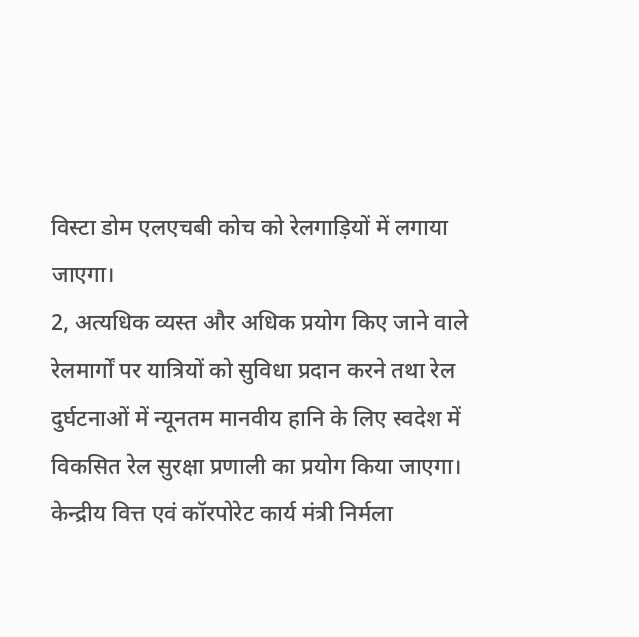विस्टा डोम एलएचबी कोच को रेलगाड़ियों में लगाया जाएगा।
2, अत्यधिक व्यस्त और अधिक प्रयोग किए जाने वाले रेलमार्गों पर यात्रियों को सुविधा प्रदान करने तथा रेल दुर्घटनाओं में न्यूनतम मानवीय हानि के लिए स्वदेश में विकसित रेल सुरक्षा प्रणाली का प्रयोग किया जाएगा।
केन्द्रीय वित्त एवं कॉरपोरेट कार्य मंत्री निर्मला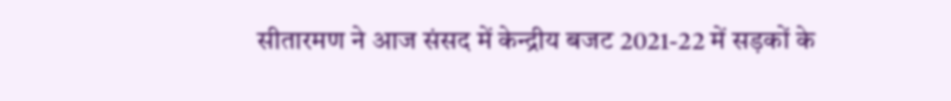सीतारमण ने आज संसद में केन्द्रीय बजट 2021-22 में सड़कों के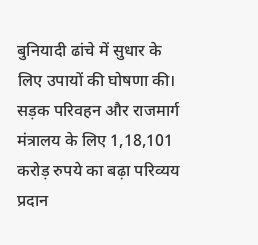बुनियादी ढांचे में सुधार के लिए उपायों की घोषणा की। सड़क परिवहन और राजमार्ग मंत्रालय के लिए 1,18,101 करोड़ रुपये का बढ़ा परिव्यय प्रदान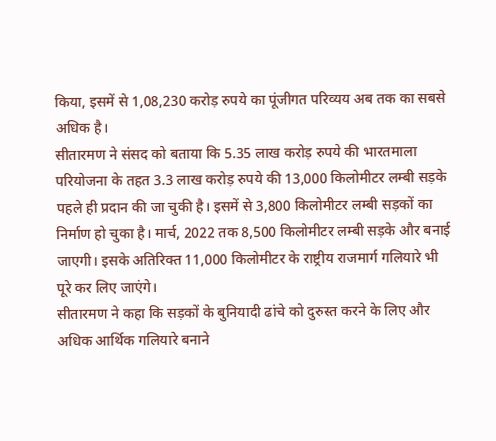किया, इसमें से 1,08,230 करोड़ रुपये का पूंजीगत परिव्यय अब तक का सबसे अधिक है।
सीतारमण ने संसद को बताया कि 5.35 लाख करोड़ रुपये की भारतमाला परियोजना के तहत 3.3 लाख करोड़ रुपये की 13,000 किलोमीटर लम्बी सड़के पहले ही प्रदान की जा चुकी है। इसमें से 3,800 किलोमीटर लम्बी सड़कों का निर्माण हो चुका है। मार्च, 2022 तक 8,500 किलोमीटर लम्बी सड़के और बनाई जाएगी। इसके अतिरिक्त 11,000 किलोमीटर के राष्ट्रीय राजमार्ग गलियारे भी पूरे कर लिए जाएंगे।
सीतारमण ने कहा कि सड़कों के बुनियादी ढांचे को दुरुस्त करने के लिए और अधिक आर्थिक गलियारे बनाने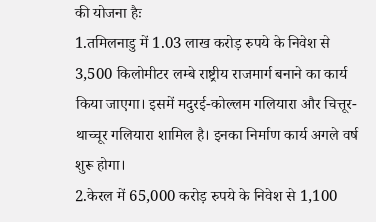की योजना हैः
1.तमिलनाडु में 1.03 लाख करोड़ रुपये के निवेश से 3,500 किलोमीटर लम्बे राष्ट्रीय राजमार्ग बनाने का कार्य किया जाएगा। इसमें मदुरई-कोल्लम गलियारा और चित्तूर-थाच्चूर गलियारा शामिल है। इनका निर्माण कार्य अगले वर्ष शुरू होगा।
2.केरल में 65,000 करोड़ रुपये के निवेश से 1,100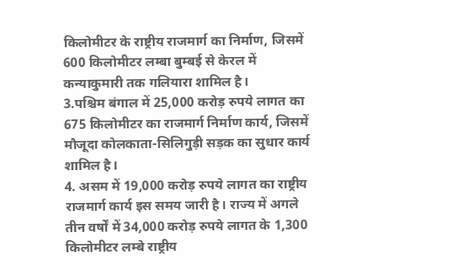किलोमीटर के राष्ट्रीय राजमार्ग का निर्माण, जिसमें 600 किलोमीटर लम्बा बुम्बई से केरल में कन्याकुमारी तक गलियारा शामिल है।
3.पश्चिम बंगाल में 25,000 करोड़ रुपये लागत का 675 किलोमीटर का राजमार्ग निर्माण कार्य, जिसमें मौजूदा कोलकाता-सिलिगुड़ी सड़क का सुधार कार्य शामिल है।
4. असम में 19,000 करोड़ रुपये लागत का राष्ट्रीय राजमार्ग कार्य इस समय जारी है। राज्य में अगले तीन वर्षों में 34,000 करोड़ रुपये लागत के 1,300 किलोमीटर लम्बे राष्ट्रीय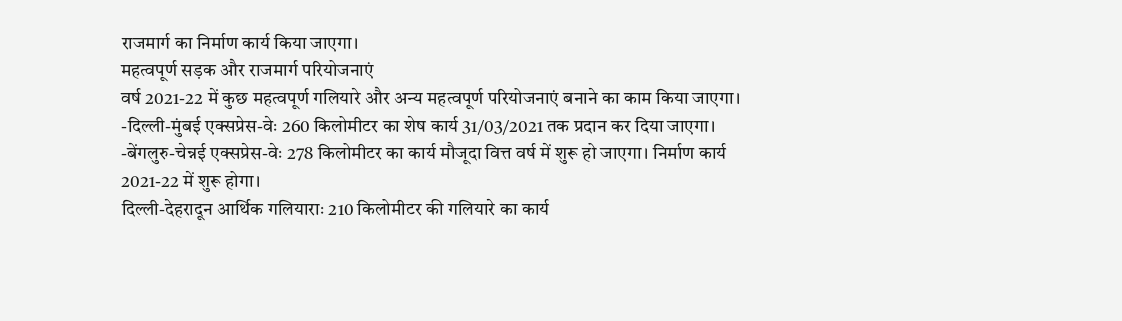राजमार्ग का निर्माण कार्य किया जाएगा।
महत्वपूर्ण सड़क और राजमार्ग परियोजनाएं
वर्ष 2021-22 में कुछ महत्वपूर्ण गलियारे और अन्य महत्वपूर्ण परियोजनाएं बनाने का काम किया जाएगा।
-दिल्ली-मुंबई एक्सप्रेस-वेः 260 किलोमीटर का शेष कार्य 31/03/2021 तक प्रदान कर दिया जाएगा।
-बेंगलुरु-चेन्नई एक्सप्रेस-वेः 278 किलोमीटर का कार्य मौजूदा वित्त वर्ष में शुरू हो जाएगा। निर्माण कार्य 2021-22 में शुरू होगा।
दिल्ली-देहरादून आर्थिक गलियाराः 210 किलोमीटर की गलियारे का कार्य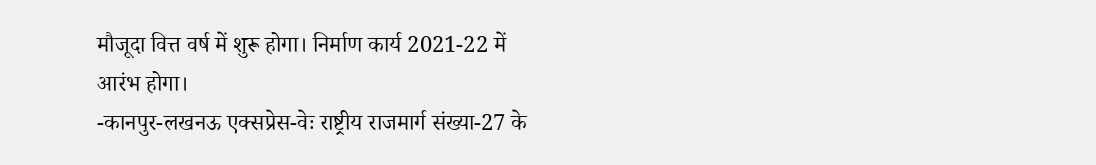मौजूदा वित्त वर्ष में शुरू होगा। निर्माण कार्य 2021-22 में आरंभ होगा।
-कानपुर-लखनऊ एक्सप्रेस-वेः राष्ट्रीय राजमार्ग संख्या-27 के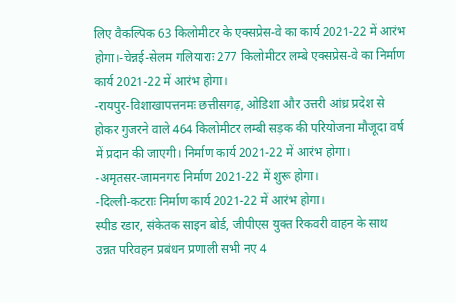लिए वैकल्पिक 63 किलोमीटर के एक्सप्रेस-वे का कार्य 2021-22 में आरंभ होगा।-चेन्नई-सेलम गलियाराः 277 किलोमीटर लम्बे एक्सप्रेस-वे का निर्माण कार्य 2021-22 में आरंभ होगा।
-रायपुर-विशाखापत्तनमः छत्तीसगढ़, ओडिशा और उत्तरी आंध्र प्रदेश से होकर गुजरने वाले 464 किलोमीटर लम्बी सड़क की परियोजना मौजूदा वर्ष में प्रदान की जाएगी। निर्माण कार्य 2021-22 में आरंभ होगा।
-अमृतसर-जामनगरः निर्माण 2021-22 में शुरू होगा।
-दिल्ली-कटराः निर्माण कार्य 2021-22 में आरंभ होगा।
स्पीड रडार, संकेतक साइन बोर्ड, जीपीएस युक्त रिकवरी वाहन के साथ उन्नत परिवहन प्रबंधन प्रणाली सभी नए 4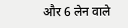और 6 लेन वाले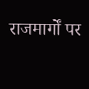राजमार्गों पर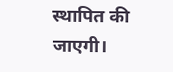स्थापित की जाएगी।